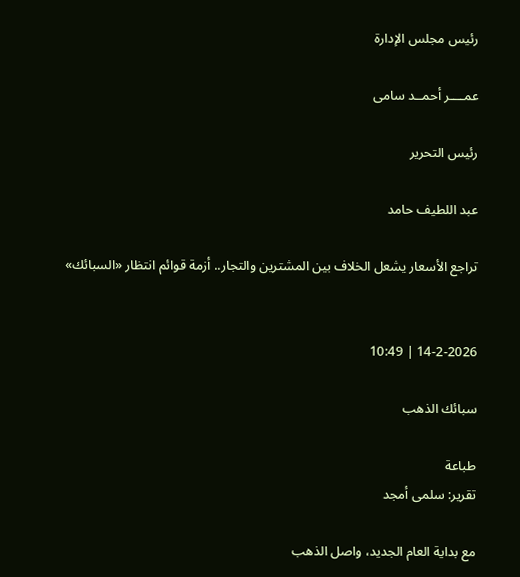رئيس مجلس الإدارة

عمــــر أحمــد سامى

رئيس التحرير

عبد اللطيف حامد

تراجع الأسعار يشعل الخلاف بين المشترين والتجار.. أزمة قوائم انتظار «السبائك»


14-2-2026 | 10:49

سبائك الذهب

طباعة
تقرير: سلمى أمجد

مع بداية العام الجديد، واصل الذهب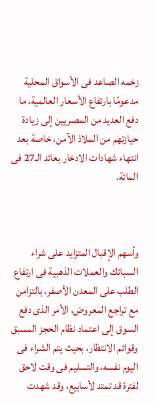زخمه الصاعد فى الأسواق المحلية مدعومًا بارتفاع الأسعار العالمية، ما دفع العديد من المصريين إلى زيادة حيازتهم من الملاذ الآمن، خاصة بعد انتهاء شهادات الادخار بعائد الـ27 فى المائة.



وأسهم الإقبال المتزايد على شراء السبائك والعملات الذهبية فى ارتفاع الطلب على المعدن الأصفر، بالتزامن مع تراجع المعروض، الأمر الذى دفع السوق إلى اعتماد نظام الحجز المسبق وقوائم الانتظار، بحيث يتم الشراء فى اليوم نفسه، والتسليم فى وقت لاحق لفترة قد تمتد لأسابيع، وقد شهدت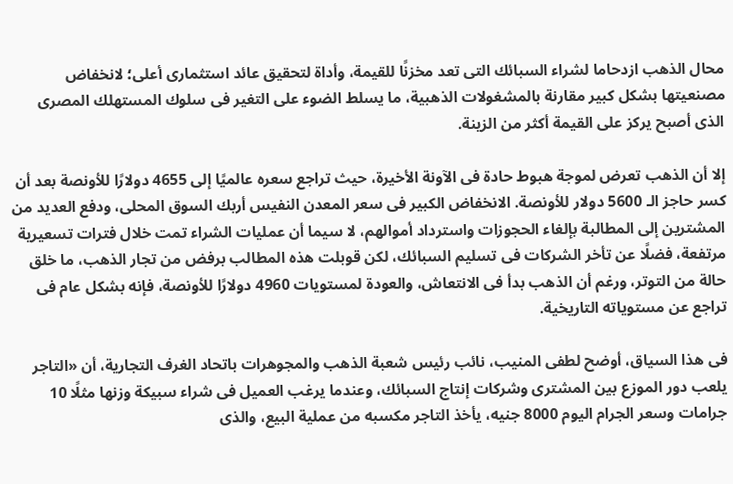محال الذهب ازدحاما لشراء السبائك التى تعد مخزنًا للقيمة، وأداة لتحقيق عائد استثمارى أعلى؛ لانخفاض مصنعيتها بشكل كبير مقارنة بالمشغولات الذهبية، ما يسلط الضوء على التغير فى سلوك المستهلك المصرى الذى أصبح يركز على القيمة أكثر من الزينة.

إلا أن الذهب تعرض لموجة هبوط حادة فى الآونة الأخيرة، حيث تراجع سعره عالميًا إلى 4655 دولارًا للأونصة بعد أن كسر حاجز الـ 5600 دولار للأونصة. الانخفاض الكبير فى سعر المعدن النفيس أربك السوق المحلى، ودفع العديد من المشترين إلى المطالبة بإلغاء الحجوزات واسترداد أموالهم، لا سيما أن عمليات الشراء تمت خلال فترات تسعيرية مرتفعة، فضلًا عن تأخر الشركات فى تسليم السبائك، لكن قوبلت هذه المطالب برفض من تجار الذهب، ما خلق حالة من التوتر، ورغم أن الذهب بدأ فى الانتعاش، والعودة لمستويات 4960 دولارًا للأونصة، فإنه بشكل عام فى تراجع عن مستوياته التاريخية.

فى هذا السياق، أوضح لطفى المنيب، نائب رئيس شعبة الذهب والمجوهرات باتحاد الغرف التجارية، أن «التاجر يلعب دور الموزع بين المشترى وشركات إنتاج السبائك، وعندما يرغب العميل فى شراء سبيكة وزنها مثلًا 10 جرامات وسعر الجرام اليوم 8000 جنيه، يأخذ التاجر مكسبه من عملية البيع، والذى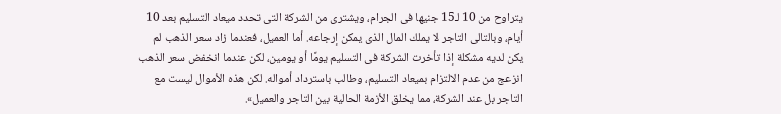يتراوح من 10 لـ15 جنيها فى الجرام، ويشترى من الشركة التى تحدد ميعاد التسليم بعد 10 أيام، وبالتالى التاجر لا يملك المال الذى يمكن إرجاعه. أما العميل، فعندما زاد سعر الذهب لم يكن لديه مشكلة إذا تأخرت الشركة فى التسليم يومًا أو يومين، لكن عندما انخفض سعر الذهب انزعج من عدم الالتزام بميعاد التسليم، وطالب باسترداد أمواله. لكن هذه الأموال ليست مع التاجر بل عند الشركة، مما يخلق الأزمة الحالية بين التاجر والعميل».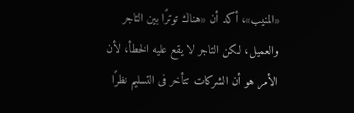«المنيب»، أكد أن «هناك توترًا بين التاجر والعميل، لكن التاجر لا يقع عليه الخطأ، لأن الأمر هو أن الشركات تتأخر فى التسليم نظرًا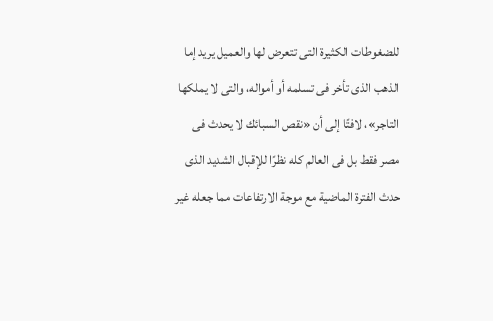للضغوطات الكثيرة التى تتعرض لها والعميل يريد إما الذهب الذى تأخر فى تسلمه أو أمواله، والتى لا يملكها التاجر»، لافتًا إلى أن «نقص السبائك لا يحدث فى مصر فقط بل فى العالم كله نظرًا للإقبال الشديد الذى حدث الفترة الماضية مع موجة الارتفاعات مما جعله غير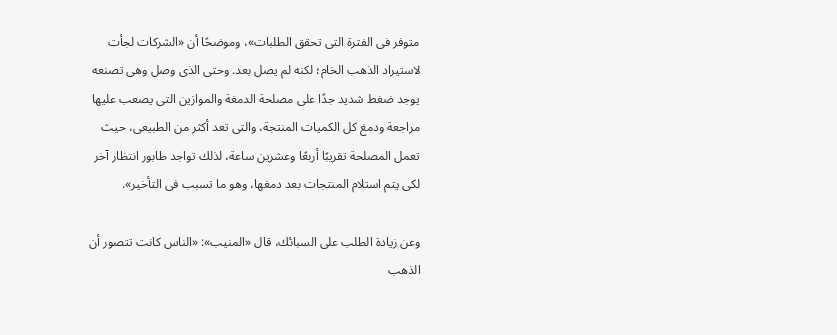متوفر فى الفترة التى تحقق الطلبات»، وموضحًا أن «الشركات لجأت لاستيراد الذهب الخام؛ لكنه لم يصل بعد. وحتى الذى وصل وهى تصنعه يوجد ضغط شديد جدًا على مصلحة الدمغة والموازين التى يصعب عليها مراجعة ودمغ كل الكميات المنتجة، والتى تعد أكثر من الطبيعى، حيث تعمل المصلحة تقريبًا أربعًا وعشرين ساعة، لذلك تواجد طابور انتظار آخر لكى يتم استلام المنتجات بعد دمغها، وهو ما تسبب فى التأخير».

وعن زيادة الطلب على السبائك، قال «المنيب»: «الناس كانت تتصور أن الذهب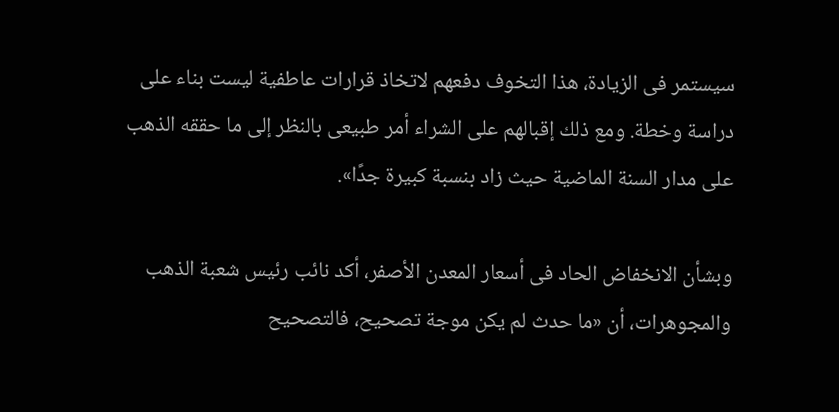سيستمر فى الزيادة، هذا التخوف دفعهم لاتخاذ قرارات عاطفية ليست بناء على دراسة وخطة. ومع ذلك إقبالهم على الشراء أمر طبيعى بالنظر إلى ما حققه الذهب على مدار السنة الماضية حيث زاد بنسبة كبيرة جدًا».

وبشأن الانخفاض الحاد فى أسعار المعدن الأصفر، أكد نائب رئيس شعبة الذهب والمجوهرات، أن «ما حدث لم يكن موجة تصحيح، فالتصحيح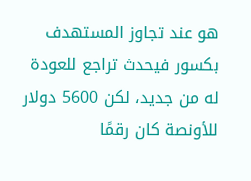هو عند تجاوز المستهدف بكسور فيحدث تراجع للعودة له من جديد، لكن 5600 دولار للأونصة كان رقمًا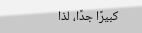كبيرًا جدًا، لذا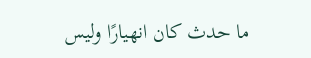ما حدث كان انهيارًا وليس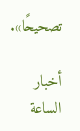تصحيحًا».

أخبار الساعة